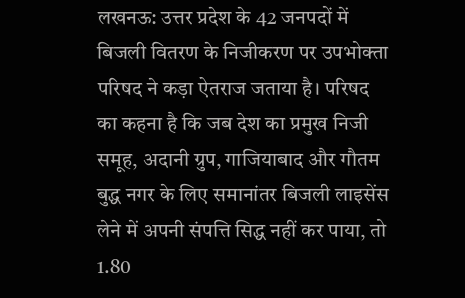लखनऊ: उत्तर प्रदेश के 42 जनपदों में बिजली वितरण के निजीकरण पर उपभोक्ता परिषद ने कड़ा ऐतराज जताया है। परिषद का कहना है कि जब देश का प्रमुख निजी समूह, अदानी ग्रुप, गाजियाबाद और गौतम बुद्ध नगर के लिए समानांतर बिजली लाइसेंस लेने में अपनी संपत्ति सिद्ध नहीं कर पाया, तो 1.80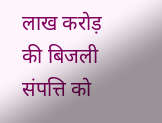लाख करोड़ की बिजली संपत्ति को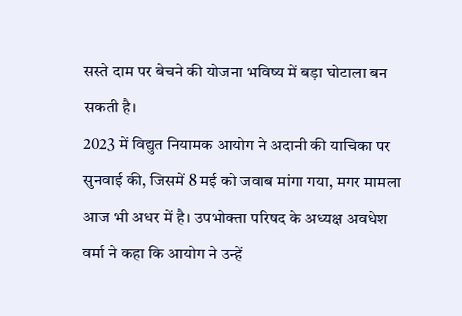सस्ते दाम पर बेचने की योजना भविष्य में बड़ा घोटाला बन सकती है।
2023 में विद्युत नियामक आयोग ने अदानी की याचिका पर सुनवाई की, जिसमें 8 मई को जवाब मांगा गया, मगर मामला आज भी अधर में है। उपभोक्ता परिषद के अध्यक्ष अवधेश वर्मा ने कहा कि आयोग ने उन्हें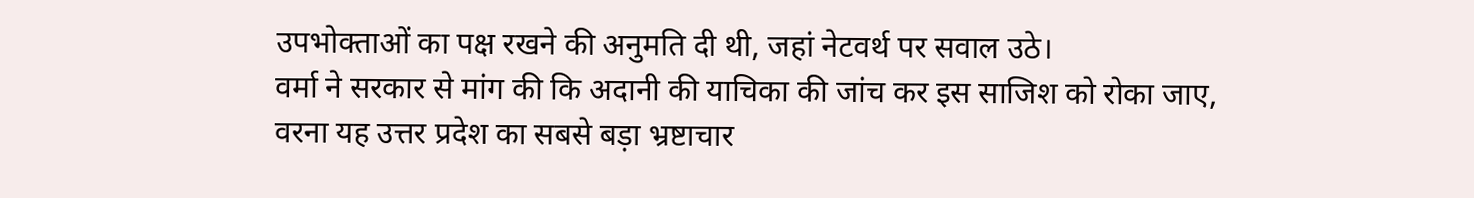उपभोक्ताओं का पक्ष रखने की अनुमति दी थी, जहां नेटवर्थ पर सवाल उठे।
वर्मा ने सरकार से मांग की कि अदानी की याचिका की जांच कर इस साजिश को रोका जाए, वरना यह उत्तर प्रदेश का सबसे बड़ा भ्रष्टाचार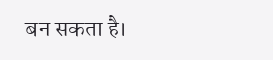बन सकता है।